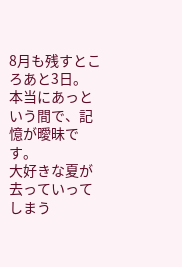8月も残すところあと3日。
本当にあっという間で、記憶が曖昧です。
大好きな夏が去っていってしまう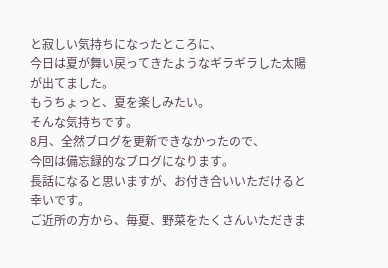と寂しい気持ちになったところに、
今日は夏が舞い戻ってきたようなギラギラした太陽が出てました。
もうちょっと、夏を楽しみたい。
そんな気持ちです。
8月、全然ブログを更新できなかったので、
今回は備忘録的なブログになります。
長話になると思いますが、お付き合いいただけると幸いです。
ご近所の方から、毎夏、野菜をたくさんいただきま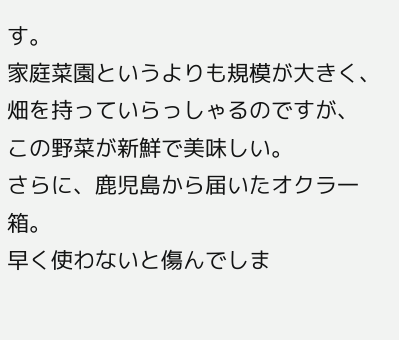す。
家庭菜園というよりも規模が大きく、畑を持っていらっしゃるのですが、
この野菜が新鮮で美味しい。
さらに、鹿児島から届いたオクラ一箱。
早く使わないと傷んでしま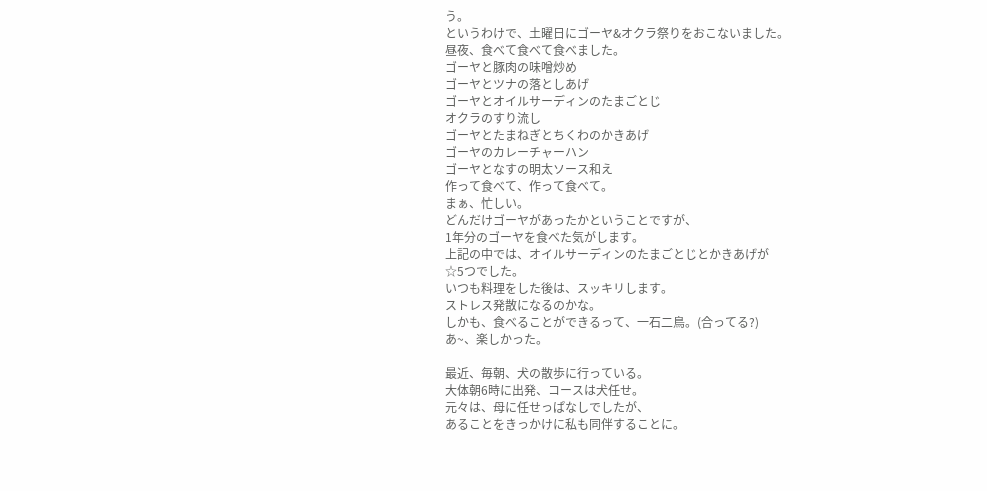う。
というわけで、土曜日にゴーヤ&オクラ祭りをおこないました。
昼夜、食べて食べて食べました。
ゴーヤと豚肉の味噌炒め
ゴーヤとツナの落としあげ
ゴーヤとオイルサーディンのたまごとじ
オクラのすり流し
ゴーヤとたまねぎとちくわのかきあげ
ゴーヤのカレーチャーハン
ゴーヤとなすの明太ソース和え
作って食べて、作って食べて。
まぁ、忙しい。
どんだけゴーヤがあったかということですが、
1年分のゴーヤを食べた気がします。
上記の中では、オイルサーディンのたまごとじとかきあげが
☆5つでした。
いつも料理をした後は、スッキリします。
ストレス発散になるのかな。
しかも、食べることができるって、一石二鳥。(合ってる?)
あ~、楽しかった。

最近、毎朝、犬の散歩に行っている。
大体朝6時に出発、コースは犬任せ。
元々は、母に任せっぱなしでしたが、
あることをきっかけに私も同伴することに。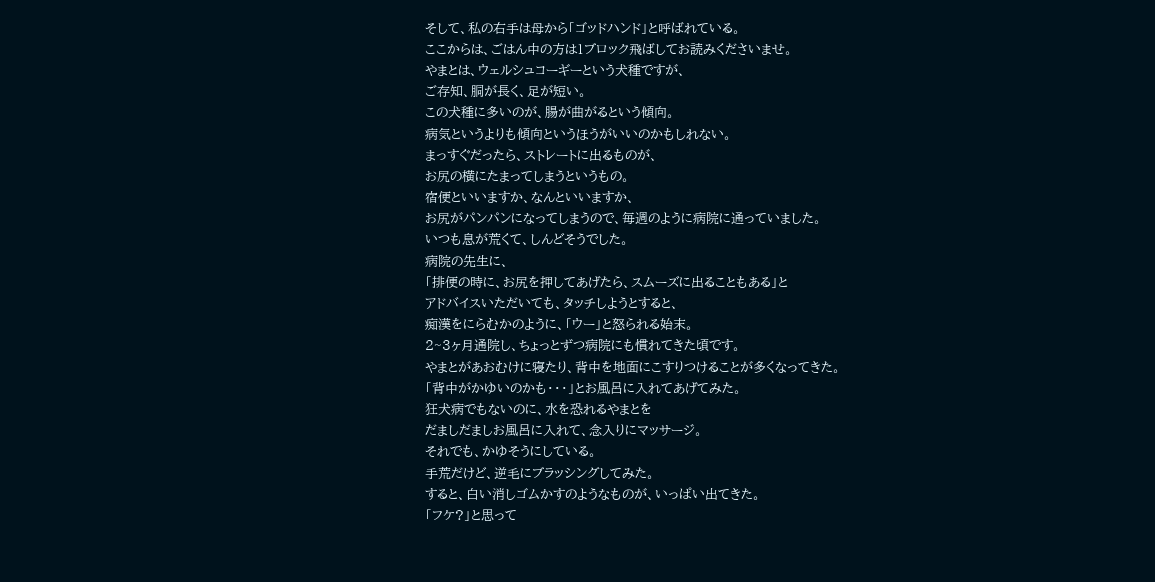そして、私の右手は母から「ゴッドハンド」と呼ばれている。
ここからは、ごはん中の方は1ブロック飛ばしてお読みくださいませ。
やまとは、ウェルシュコーギーという犬種ですが、
ご存知、胴が長く、足が短い。
この犬種に多いのが、腸が曲がるという傾向。
病気というよりも傾向というほうがいいのかもしれない。
まっすぐだったら、ストレートに出るものが、
お尻の横にたまってしまうというもの。
宿便といいますか、なんといいますか、
お尻がパンパンになってしまうので、毎週のように病院に通っていました。
いつも息が荒くて、しんどそうでした。
病院の先生に、
「排便の時に、お尻を押してあげたら、スムーズに出ることもある」と
アドバイスいただいても、タッチしようとすると、
痴漢をにらむかのように、「ウー」と怒られる始末。
2~3ヶ月通院し、ちょっとずつ病院にも慣れてきた頃です。
やまとがあおむけに寝たり、背中を地面にこすりつけることが多くなってきた。
「背中がかゆいのかも・・・」とお風呂に入れてあげてみた。
狂犬病でもないのに、水を恐れるやまとを
だましだましお風呂に入れて、念入りにマッサージ。
それでも、かゆそうにしている。
手荒だけど、逆毛にブラッシングしてみた。
すると、白い消しゴムかすのようなものが、いっぱい出てきた。
「フケ?」と思って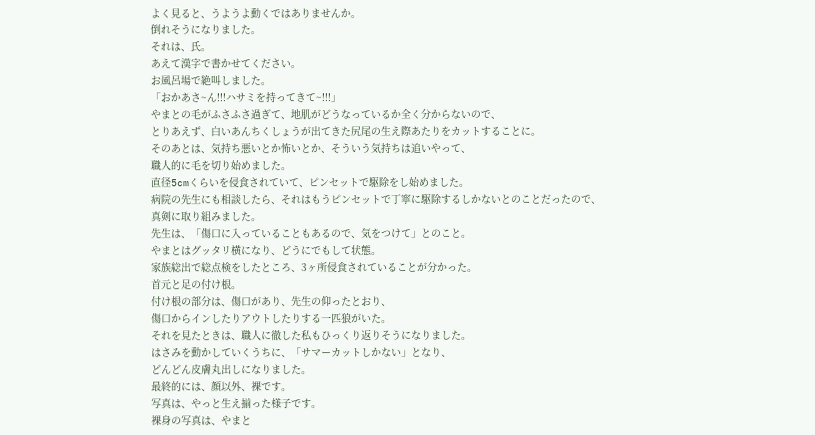よく見ると、うようよ動くではありませんか。
倒れそうになりました。
それは、氏。
あえて漢字で書かせてください。
お風呂場で絶叫しました。
「おかあさ~ん!!!ハサミを持ってきて~!!!」
やまとの毛がふさふさ過ぎて、地肌がどうなっているか全く分からないので、
とりあえず、白いあんちくしょうが出てきた尻尾の生え際あたりをカットすることに。
そのあとは、気持ち悪いとか怖いとか、そういう気持ちは追いやって、
職人的に毛を切り始めました。
直径5cmくらいを侵食されていて、ピンセットで駆除をし始めました。
病院の先生にも相談したら、それはもうピンセットで丁寧に駆除するしかないとのことだったので、
真剣に取り組みました。
先生は、「傷口に入っていることもあるので、気をつけて」とのこと。
やまとはグッタリ横になり、どうにでもして状態。
家族総出で総点検をしたところ、3ヶ所侵食されていることが分かった。
首元と足の付け根。
付け根の部分は、傷口があり、先生の仰ったとおり、
傷口からインしたりアウトしたりする一匹狼がいた。
それを見たときは、職人に徹した私もひっくり返りそうになりました。
はさみを動かしていくうちに、「サマーカットしかない」となり、
どんどん皮膚丸出しになりました。
最終的には、顔以外、裸です。
写真は、やっと生え揃った様子です。
裸身の写真は、やまと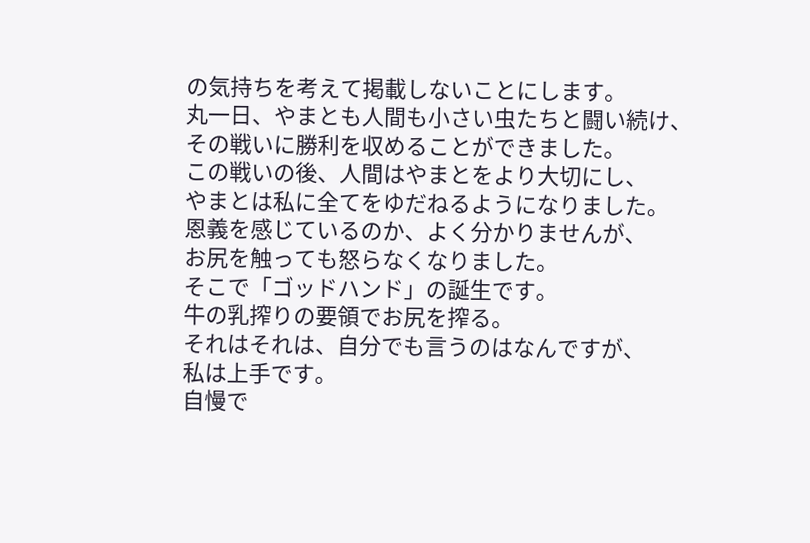の気持ちを考えて掲載しないことにします。
丸一日、やまとも人間も小さい虫たちと闘い続け、
その戦いに勝利を収めることができました。
この戦いの後、人間はやまとをより大切にし、
やまとは私に全てをゆだねるようになりました。
恩義を感じているのか、よく分かりませんが、
お尻を触っても怒らなくなりました。
そこで「ゴッドハンド」の誕生です。
牛の乳搾りの要領でお尻を搾る。
それはそれは、自分でも言うのはなんですが、
私は上手です。
自慢で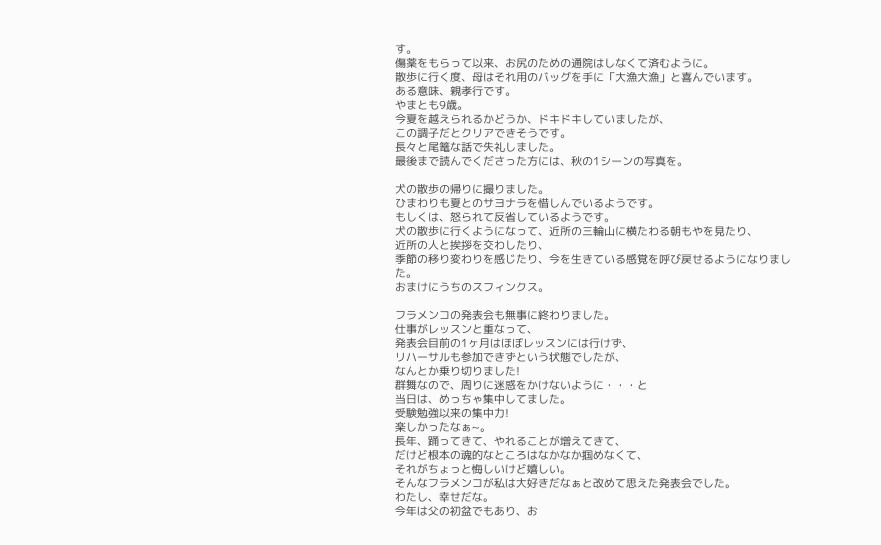す。
傷薬をもらって以来、お尻のための通院はしなくて済むように。
散歩に行く度、母はそれ用のバッグを手に「大漁大漁」と喜んでいます。
ある意味、親孝行です。
やまとも9歳。
今夏を越えられるかどうか、ドキドキしていましたが、
この調子だとクリアできそうです。
長々と尾篭な話で失礼しました。
最後まで読んでくださった方には、秋の1シーンの写真を。

犬の散歩の帰りに撮りました。
ひまわりも夏とのサヨナラを惜しんでいるようです。
もしくは、怒られて反省しているようです。
犬の散歩に行くようになって、近所の三輪山に横たわる朝もやを見たり、
近所の人と挨拶を交わしたり、
季節の移り変わりを感じたり、今を生きている感覚を呼び戻せるようになりました。
おまけにうちのスフィンクス。

フラメンコの発表会も無事に終わりました。
仕事がレッスンと重なって、
発表会目前の1ヶ月はほぼレッスンには行けず、
リハーサルも参加できずという状態でしたが、
なんとか乗り切りました!
群舞なので、周りに迷惑をかけないように・・・と
当日は、めっちゃ集中してました。
受験勉強以来の集中力!
楽しかったなぁ~。
長年、踊ってきて、やれることが増えてきて、
だけど根本の魂的なところはなかなか掴めなくて、
それがちょっと悔しいけど嬉しい。
そんなフラメンコが私は大好きだなぁと改めて思えた発表会でした。
わたし、幸せだな。
今年は父の初盆でもあり、お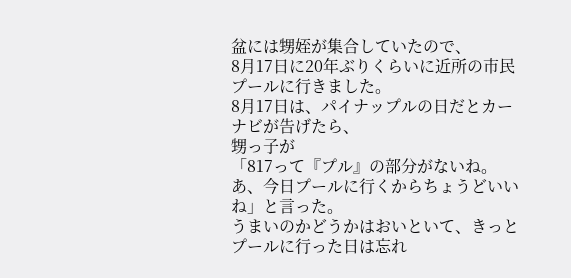盆には甥姪が集合していたので、
8月17日に20年ぶりくらいに近所の市民プールに行きました。
8月17日は、パイナップルの日だとカーナビが告げたら、
甥っ子が
「817って『プル』の部分がないね。あ、今日プールに行くからちょうどいいね」と言った。
うまいのかどうかはおいといて、きっとプールに行った日は忘れ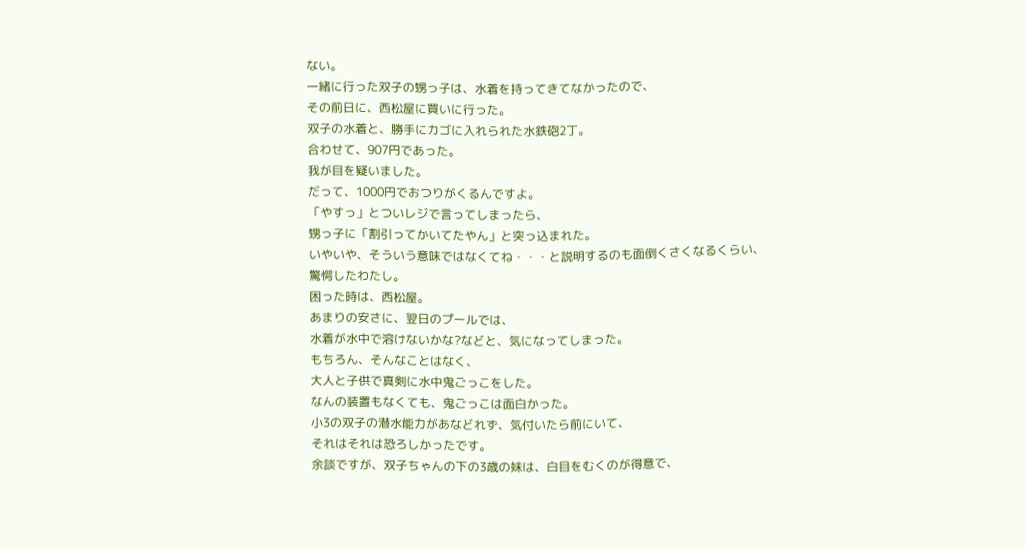ない。
一緒に行った双子の甥っ子は、水着を持ってきてなかったので、
その前日に、西松屋に買いに行った。
双子の水着と、勝手にカゴに入れられた水鉄砲2丁。
合わせて、907円であった。
我が目を疑いました。
だって、1000円でおつりがくるんですよ。
「やすっ」とついレジで言ってしまったら、
甥っ子に「割引ってかいてたやん」と突っ込まれた。
いやいや、そういう意味ではなくてね・・・と説明するのも面倒くさくなるくらい、
驚愕したわたし。
困った時は、西松屋。
あまりの安さに、翌日のプールでは、
水着が水中で溶けないかな?などと、気になってしまった。
もちろん、そんなことはなく、
大人と子供で真剣に水中鬼ごっこをした。
なんの装置もなくても、鬼ごっこは面白かった。
小3の双子の潜水能力があなどれず、気付いたら前にいて、
それはそれは恐ろしかったです。
余談ですが、双子ちゃんの下の3歳の妹は、白目をむくのが得意で、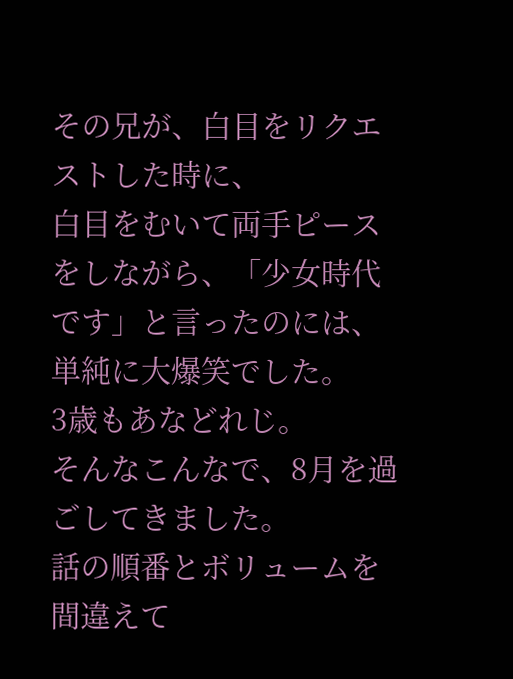その兄が、白目をリクエストした時に、
白目をむいて両手ピースをしながら、「少女時代です」と言ったのには、
単純に大爆笑でした。
3歳もあなどれじ。
そんなこんなで、8月を過ごしてきました。
話の順番とボリュームを間違えて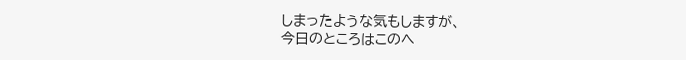しまったような気もしますが、
今日のところはこのへ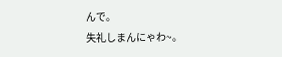んで。
失礼しまんにゃわ~。